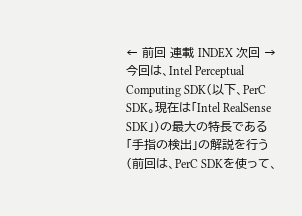← 前回 連載 INDEX 次回 → 今回は、Intel Perceptual Computing SDK(以下、PerC SDK。現在は「Intel RealSense SDK」)の最大の特長である「手指の検出」の解説を行う(前回は、PerC SDKを使って、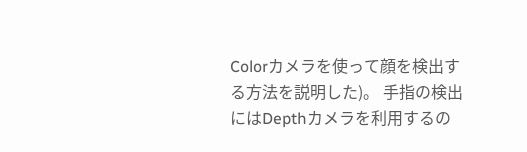Colorカメラを使って顔を検出する方法を説明した)。 手指の検出にはDepthカメラを利用するの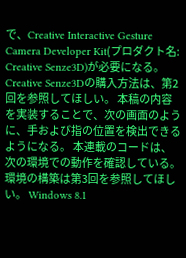で、Creative Interactive Gesture Camera Developer Kit(プロダクト名: Creative Senze3D)が必要になる。Creative Senze3Dの購入方法は、第2回を参照してほしい。 本稿の内容を実装することで、次の画面のように、手および指の位置を検出できるようになる。 本連載のコードは、次の環境での動作を確認している。環境の構築は第3回を参照してほしい。 Windows 8.1